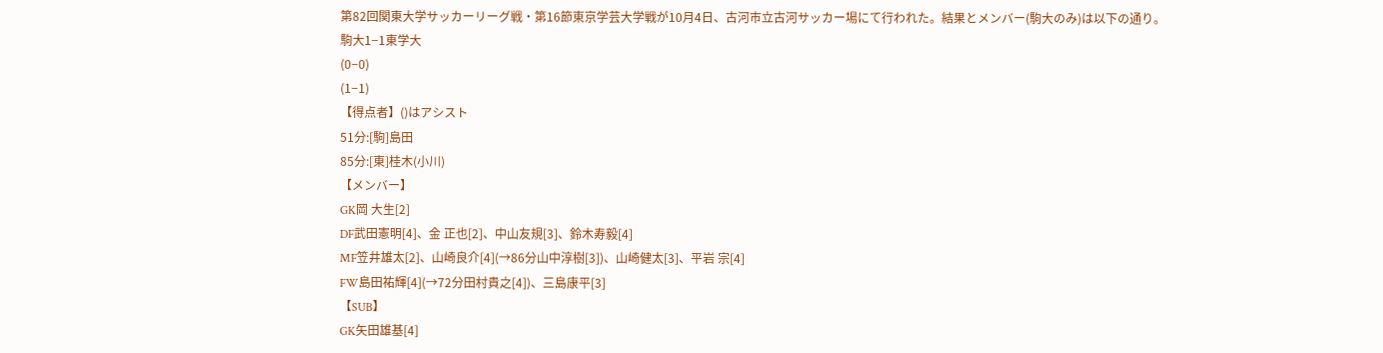第82回関東大学サッカーリーグ戦・第16節東京学芸大学戦が10月4日、古河市立古河サッカー場にて行われた。結果とメンバー(駒大のみ)は以下の通り。
駒大1−1東学大
(0−0)
(1−1)
【得点者】()はアシスト
51分:[駒]島田
85分:[東]桂木(小川)
【メンバー】
GK岡 大生[2]
DF武田憲明[4]、金 正也[2]、中山友規[3]、鈴木寿毅[4]
MF笠井雄太[2]、山崎良介[4](→86分山中淳樹[3])、山崎健太[3]、平岩 宗[4]
FW島田祐輝[4](→72分田村貴之[4])、三島康平[3]
【SUB】
GK矢田雄基[4]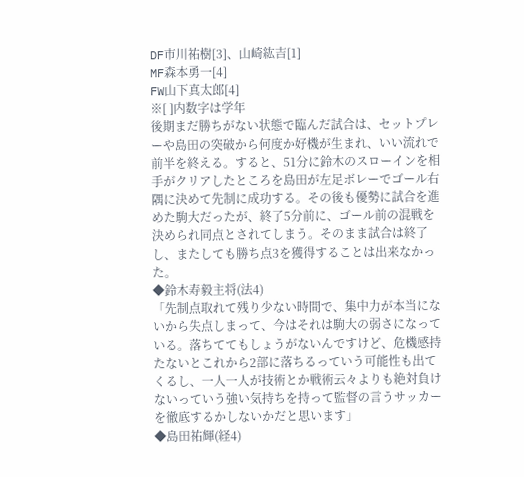DF市川祐樹[3]、山崎紘吉[1]
MF森本勇一[4]
FW山下真太郎[4]
※[ ]内数字は学年
後期まだ勝ちがない状態で臨んだ試合は、セットプレーや島田の突破から何度か好機が生まれ、いい流れで前半を終える。すると、51分に鈴木のスローインを相手がクリアしたところを島田が左足ボレーでゴール右隅に決めて先制に成功する。その後も優勢に試合を進めた駒大だったが、終了5分前に、ゴール前の混戦を決められ同点とされてしまう。そのまま試合は終了し、またしても勝ち点3を獲得することは出来なかった。
◆鈴木寿毅主将(法4)
「先制点取れて残り少ない時間で、集中力が本当にないから失点しまって、今はそれは駒大の弱さになっている。落ちててもしょうがないんですけど、危機感持たないとこれから2部に落ちるっていう可能性も出てくるし、一人一人が技術とか戦術云々よりも絶対負けないっていう強い気持ちを持って監督の言うサッカーを徹底するかしないかだと思います」
◆島田祐輝(経4)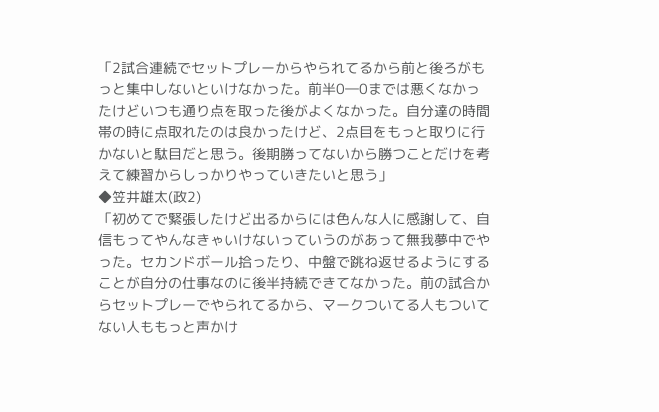「2試合連続でセットプレーからやられてるから前と後ろがもっと集中しないといけなかった。前半0―0までは悪くなかったけどいつも通り点を取った後がよくなかった。自分達の時間帯の時に点取れたのは良かったけど、2点目をもっと取りに行かないと駄目だと思う。後期勝ってないから勝つことだけを考えて練習からしっかりやっていきたいと思う」
◆笠井雄太(政2)
「初めてで緊張したけど出るからには色んな人に感謝して、自信もってやんなきゃいけないっていうのがあって無我夢中でやった。セカンドボール拾ったり、中盤で跳ね返せるようにすることが自分の仕事なのに後半持続できてなかった。前の試合からセットプレーでやられてるから、マークついてる人もついてない人ももっと声かけ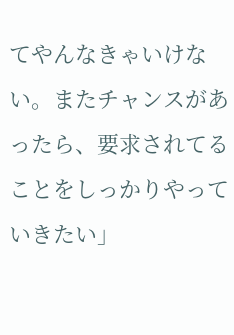てやんなきゃいけない。またチャンスがあったら、要求されてることをしっかりやっていきたい」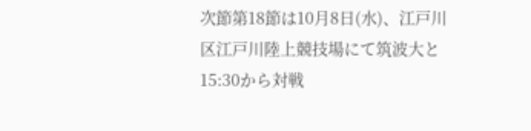次節第18節は10月8日(水)、江戸川区江戸川陸上競技場にて筑波大と15:30から対戦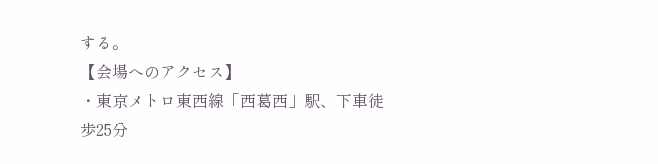する。
【会場へのアクセス】
・東京メトロ東西線「西葛西」駅、下車徒歩25分